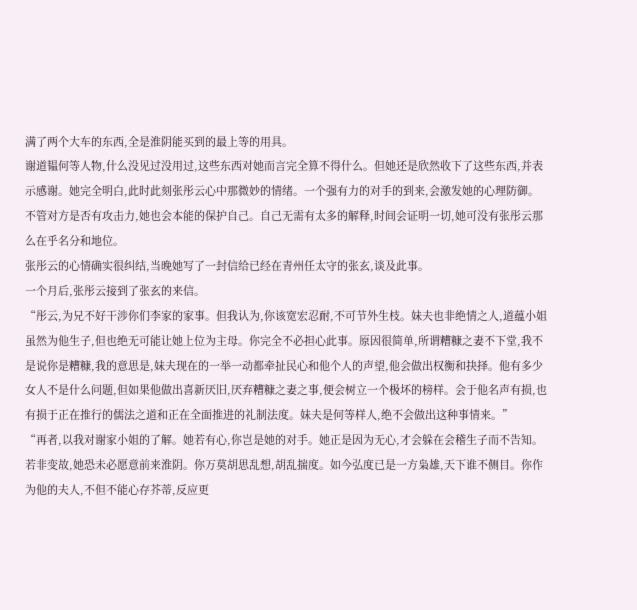满了两个大车的东西,全是淮阴能买到的最上等的用具。
谢道韫何等人物,什么没见过没用过,这些东西对她而言完全算不得什么。但她还是欣然收下了这些东西,并表示感谢。她完全明白,此时此刻张彤云心中那微妙的情绪。一个强有力的对手的到来,会激发她的心理防御。不管对方是否有攻击力,她也会本能的保护自己。自己无需有太多的解释,时间会证明一切,她可没有张彤云那么在乎名分和地位。
张彤云的心情确实很纠结,当晚她写了一封信给已经在青州任太守的张玄,谈及此事。
一个月后,张彤云接到了张玄的来信。
“彤云,为兄不好干涉你们李家的家事。但我认为,你该宽宏忍耐,不可节外生枝。妹夫也非绝情之人,道蕴小姐虽然为他生子,但也绝无可能让她上位为主母。你完全不必担心此事。原因很简单,所谓糟糠之妻不下堂,我不是说你是糟糠,我的意思是,妹夫现在的一举一动都牵扯民心和他个人的声望,他会做出权衡和抉择。他有多少女人不是什么问题,但如果他做出喜新厌旧,厌弃糟糠之妻之事,便会树立一个极坏的榜样。会于他名声有损,也有损于正在推行的儒法之道和正在全面推进的礼制法度。妹夫是何等样人,绝不会做出这种事情来。”
“再者,以我对谢家小姐的了解。她若有心,你岂是她的对手。她正是因为无心,才会躲在会稽生子而不告知。若非变故,她恐未必愿意前来淮阴。你万莫胡思乱想,胡乱揣度。如今弘度已是一方枭雄,天下谁不侧目。你作为他的夫人,不但不能心存芥蒂,反应更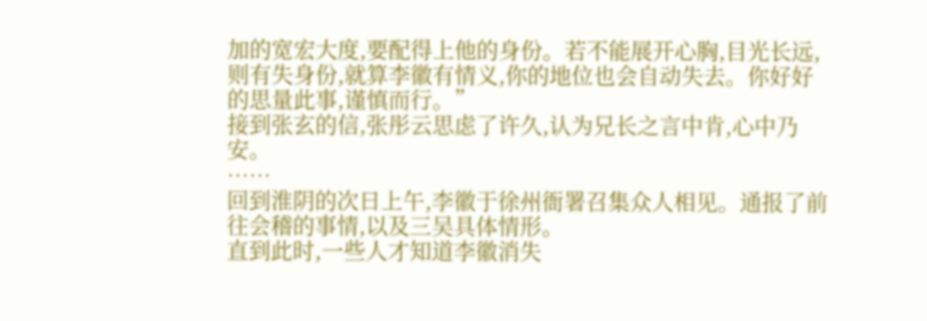加的宽宏大度,要配得上他的身份。若不能展开心胸,目光长远,则有失身份,就算李徽有情义,你的地位也会自动失去。你好好的思量此事,谨慎而行。”
接到张玄的信,张彤云思虑了许久,认为兄长之言中肯,心中乃安。
……
回到淮阴的次日上午,李徽于徐州衙署召集众人相见。通报了前往会稽的事情,以及三吴具体情形。
直到此时,一些人才知道李徽消失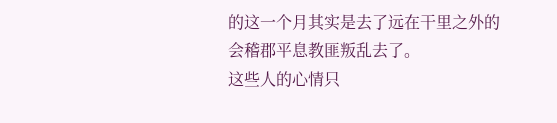的这一个月其实是去了远在干里之外的会稽郡平息教匪叛乱去了。
这些人的心情只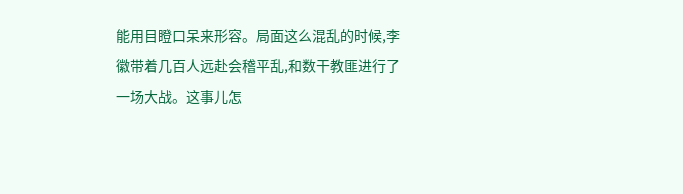能用目瞪口呆来形容。局面这么混乱的时候,李徽带着几百人远赴会稽平乱,和数干教匪进行了一场大战。这事儿怎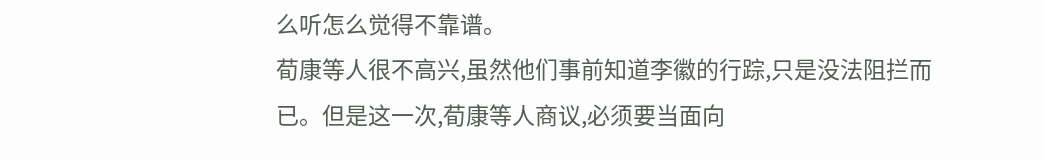么听怎么觉得不靠谱。
荀康等人很不高兴,虽然他们事前知道李徽的行踪,只是没法阻拦而已。但是这一次,荀康等人商议,必须要当面向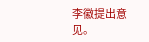李徽提出意见。